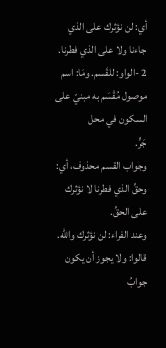أي: لن نؤثرك على الذي جاءنا ولا على الذي فطرنا.
2 -الواو: للقَسم. ومَا: اسم موصول مُقْسَم به مبنيّ على السكون في محل
جَرٍّ.
وجواب القسم محذوف، أي: وحقِّ الذي فطرنا لا نؤثرك على الحقِّ.
وعند الفراء: لن نؤثرك والله.
قالوا: ولا يجوز أن يكون جوابُ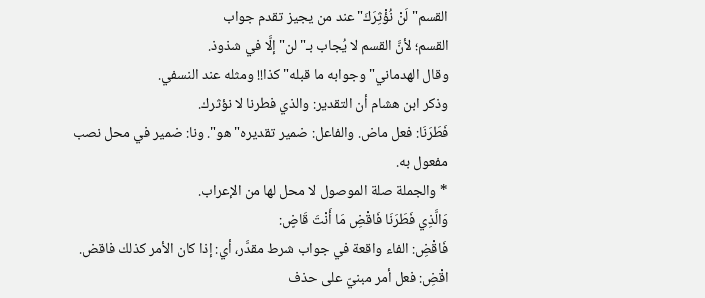القسم"لَنْ نُؤْثِرَكَ"عند من يجيز تقدم جواب
القسم؛ لأنَّ القسم لا يُجاب بـ"لن"إلَّا في شذوذ.
وقال الهدماني"وجوابه ما قبله"كذا!! ومثله عند النسفي.
وذكر ابن هشام أن التقدير: والذي فطرنا لا نؤثرك.
فَطَرَنَا: فعل ماض. والفاعل: ضمير تقديره"هو". ونا: ضمير في محل نصب
مفعول به.
* والجملة صلة الموصول لا محل لها من الإعراب.
وَالَّذِي فَطَرَنَا فَاقْضِ مَا أَنْتَ قَاضٍ:
فَاقْضِ: الفاء واقعة في جواب شرط مقدَّر، أي: إذا كان الأمر كذلك فاقض.
اقْضِ: فعل أمر مبنيّ على حذف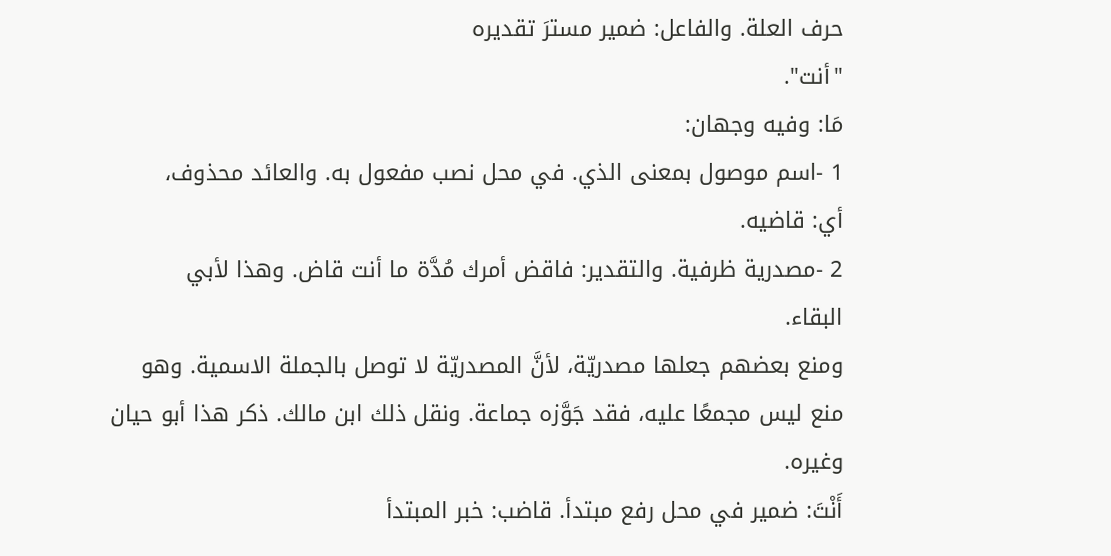حرف العلة. والفاعل: ضمير مسترَ تقديره
"أنت".
مَا: وفيه وجهان:
1 -اسم موصول بمعنى الذي. في محل نصب مفعول به. والعائد محذوف،
أي: قاضيه.
2 -مصدرية ظرفية. والتقدير: فاقض أمرك مُدَّة ما أنت قاض. وهذا لأبي
البقاء.
ومنع بعضهم جعلها مصدريّة، لأنَّ المصدريّة لا توصل بالجملة الاسمية. وهو
منع ليس مجمعًا عليه، فقد جَوَّزه جماعة. ونقل ذلك ابن مالك. ذكر هذا أبو حيان
وغيره.
أَنْتَ: ضمير في محل رفع مبتدأ. قاضب: خبر المبتدأ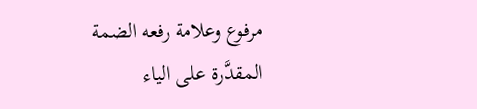مرفوع وعلامة رفعه الضمة
المقدَّرة على الياء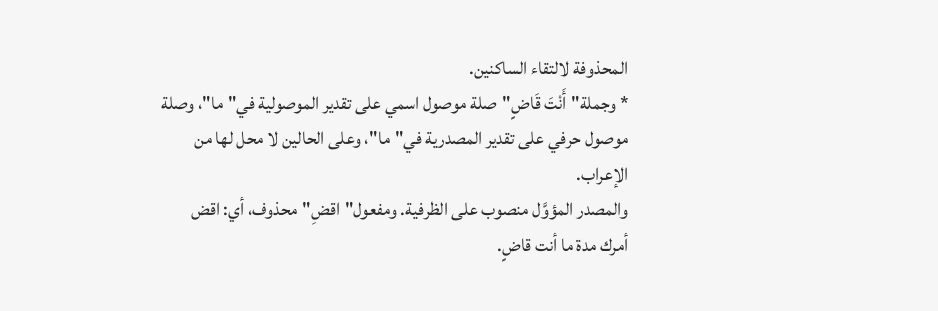المحذوفة لالتقاء الساكنين.
* وجملة"أَنْتَ قَاضٍ"صلة موصول اسمي على تقدير الموصولية في"ما"، وصلة
موصول حرفي على تقدير المصدرية في"ما"، وعلى الحالين لا محل لها من
الإعراب.
والمصدر المؤوَّل منصوب على الظرفية. ومفعول"اقضِ"محذوف، أي: اقض
أمرك مدة ما أنت قاضٍ.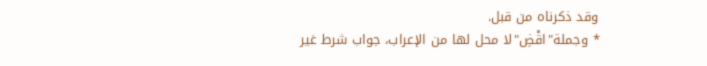وقد ذكرناه من قبل.
* وجملة"اقْضِ"لا محل لها من الإعراب، جواب شرط غير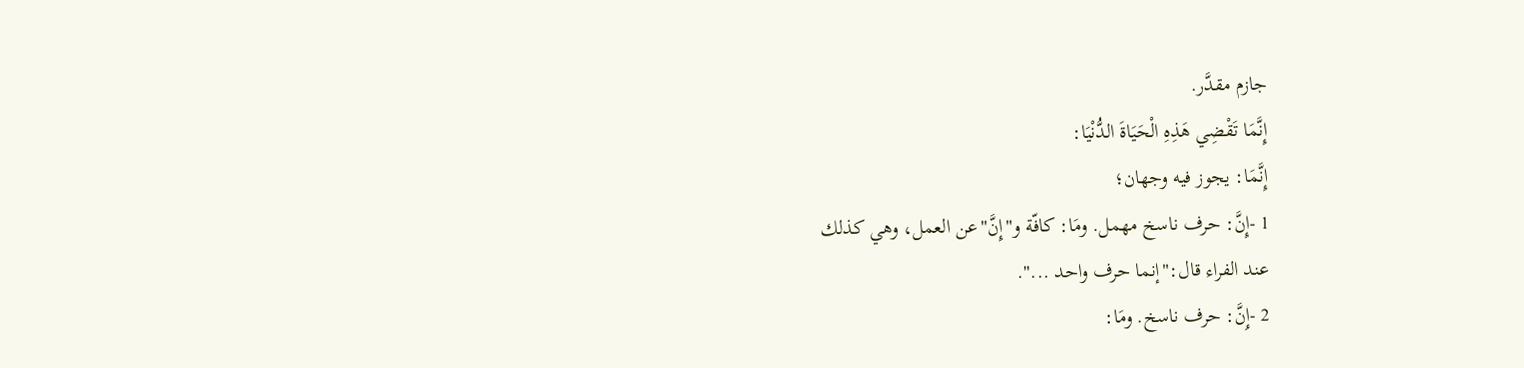جازم مقدَّر.
إِنَّمَا تَقْضِي هَذِهِ الْحَيَاةَ الدُّنْيَا:
إِنَّمَا: يجوز فيه وجهان؛
1 -إِنَّ: حرف ناسخ مهمل. ومَا: كافّة و"إِنَّ"عن العمل، وهي كذلك
عند الفراء قال:"إنما حرف واحد ...".
2 -إِنَّ: حرف ناسخ. ومَا: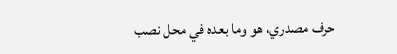حرف مصدري، هو وما بعده في محل نصب